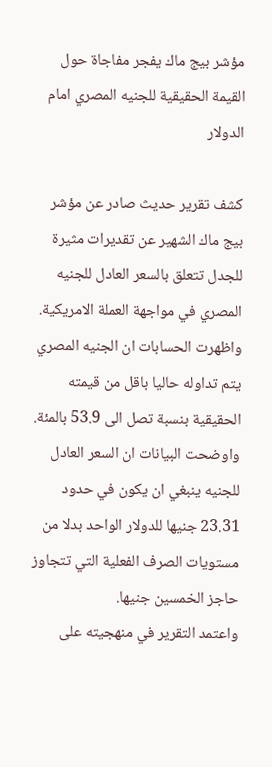مؤشر بيج ماك يفجر مفاجاة حول القيمة الحقيقية للجنيه المصري امام الدولار

كشف تقرير حديث صادر عن مؤشر بيج ماك الشهير عن تقديرات مثيرة للجدل تتعلق بالسعر العادل للجنيه المصري في مواجهة العملة الامريكية. واظهرت الحسابات ان الجنيه المصري يتم تداوله حاليا باقل من قيمته الحقيقية بنسبة تصل الى 53.9 بالمئة. واوضحت البيانات ان السعر العادل للجنيه ينبغي ان يكون في حدود 23.31 جنيها للدولار الواحد بدلا من مستويات الصرف الفعلية التي تتجاوز حاجز الخمسين جنيها.
واعتمد التقرير في منهجيته على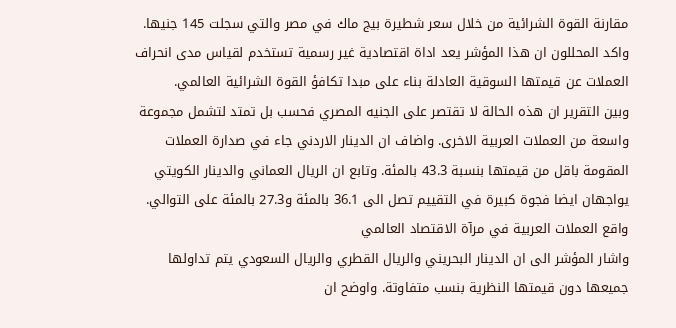مقارنة القوة الشرائية من خلال سعر شطيرة بيج ماك في مصر والتي سجلت 145 جنيها. واكد المحللون ان هذا المؤشر يعد اداة اقتصادية غير رسمية تستخدم لقياس مدى انحراف العملات عن قيمتها السوقية العادلة بناء على مبدا تكافؤ القوة الشرائية العالمي.
وبين التقرير ان هذه الحالة لا تقتصر على الجنيه المصري فحسب بل تمتد لتشمل مجموعة واسعة من العملات العربية الاخرى. واضاف ان الدينار الاردني جاء في صدارة العملات المقومة باقل من قيمتها بنسبة 43.3 بالمئة. وتابع ان الريال العماني والدينار الكويتي يواجهان ايضا فجوة كبيرة في التقييم تصل الى 36.1 بالمئة و27.3 بالمئة على التوالي.
واقع العملات العربية في مرآة الاقتصاد العالمي
واشار المؤشر الى ان الدينار البحريني والريال القطري والريال السعودي يتم تداولها جميعها دون قيمتها النظرية بنسب متفاوتة. واوضح ان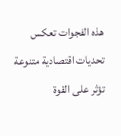هذه الفجوات تعكس تحديات اقتصادية متنوعة تؤثر على القوة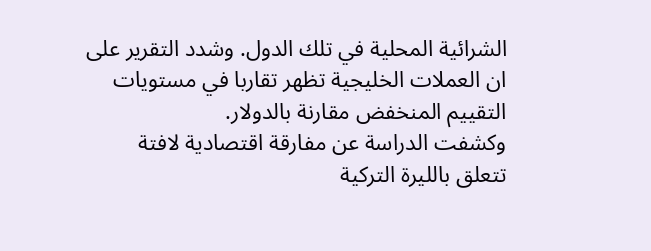الشرائية المحلية في تلك الدول. وشدد التقرير على ان العملات الخليجية تظهر تقاربا في مستويات التقييم المنخفض مقارنة بالدولار.
وكشفت الدراسة عن مفارقة اقتصادية لافتة تتعلق بالليرة التركية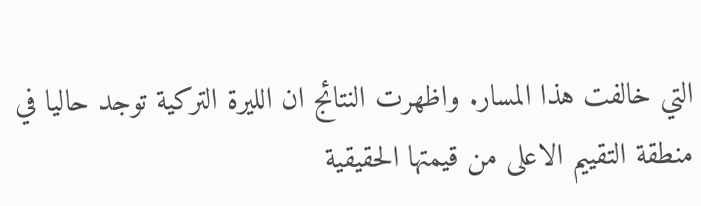التي خالفت هذا المسار. واظهرت النتائج ان الليرة التركية توجد حاليا في منطقة التقييم الاعلى من قيمتها الحقيقية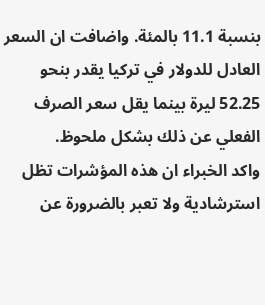بنسبة 11.1 بالمئة. واضافت ان السعر العادل للدولار في تركيا يقدر بنحو 52.25 ليرة بينما يقل سعر الصرف الفعلي عن ذلك بشكل ملحوظ.
واكد الخبراء ان هذه المؤشرات تظل استرشادية ولا تعبر بالضرورة عن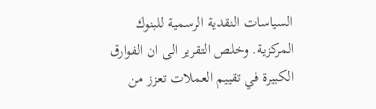السياسات النقدية الرسمية للبنوك المركزية. وخلص التقرير الى ان الفوارق الكبيرة في تقييم العملات تعزز من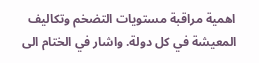اهمية مراقبة مستويات التضخم وتكاليف المعيشة في كل دولة. واشار في الختام الى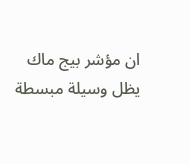ان مؤشر بيج ماك يظل وسيلة مبسطة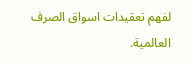لفهم تعقيدات اسواق الصرف العالمية.